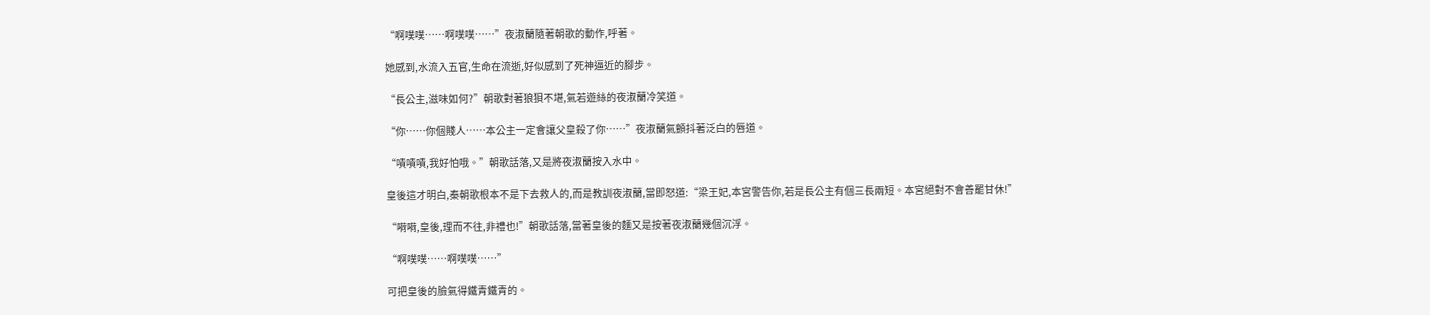“啊噗噗……啊噗噗……”夜淑蘭隨著朝歌的動作,呼著。

她感到,水流入五官,生命在流逝,好似感到了死神逼近的腳步。

“長公主,滋味如何?”朝歌對著狼狽不堪,氣若遊絲的夜淑蘭冷笑道。

“你……你個賤人……本公主一定會讓父皇殺了你……”夜淑蘭氣顫抖著泛白的唇道。

“嘖嘖嘖,我好怕哦。”朝歌話落,又是將夜淑蘭按入水中。

皇後這才明白,秦朝歌根本不是下去救人的,而是教訓夜淑蘭,當即怒道:“梁王妃,本宮警告你,若是長公主有個三長兩短。本宮絕對不會善罷甘休!”

“嗬嗬,皇後,理而不往,非禮也!”朝歌話落,當著皇後的麵又是按著夜淑蘭幾個沉浮。

“啊噗噗……啊噗噗……”

可把皇後的臉氣得鐵青鐵青的。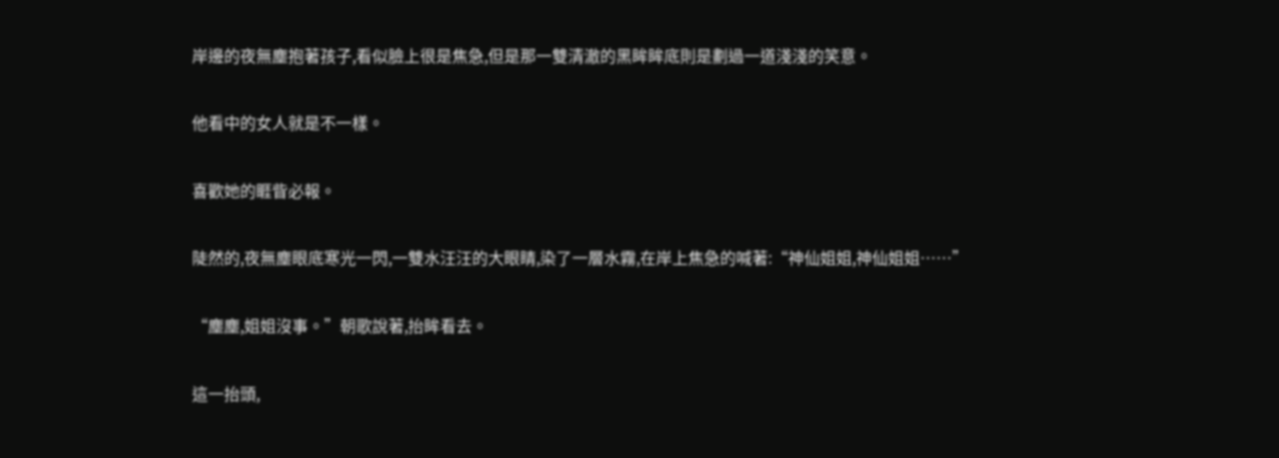岸邊的夜無塵抱著孩子,看似臉上很是焦急,但是那一雙清澈的黑眸眸底則是劃過一道淺淺的笑意。

他看中的女人就是不一樣。

喜歡她的睚眥必報。

陡然的,夜無塵眼底寒光一閃,一雙水汪汪的大眼睛,染了一層水霧,在岸上焦急的喊著:“神仙姐姐,神仙姐姐……”

“塵塵,姐姐沒事。”朝歌說著,抬眸看去。

這一抬頭,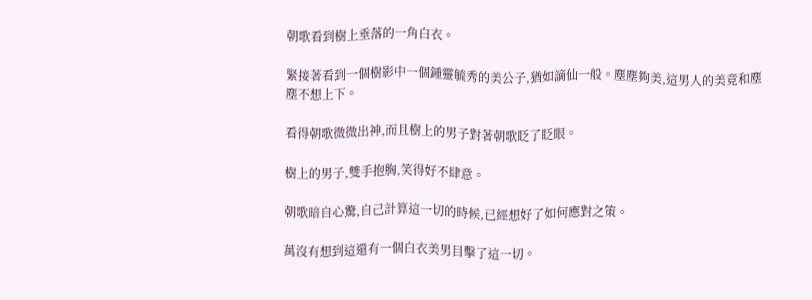朝歌看到樹上垂落的一角白衣。

緊接著看到一個樹影中一個鍾靈毓秀的美公子,猶如謫仙一般。塵塵夠美,這男人的美竟和塵塵不想上下。

看得朝歌微微出神,而且樹上的男子對著朝歌眨了眨眼。

樹上的男子,雙手抱胸,笑得好不肆意。

朝歌暗自心驚,自己計算這一切的時候,已經想好了如何應對之策。

萬沒有想到這還有一個白衣美男目擊了這一切。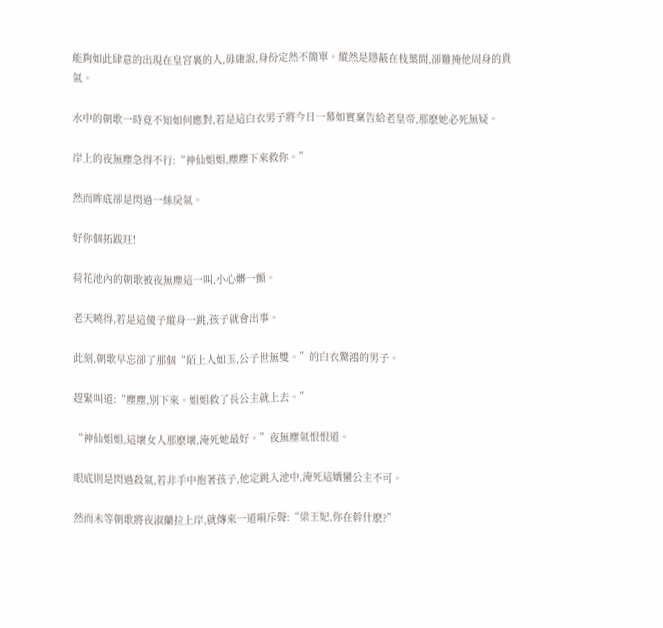能夠如此肆意的出現在皇宮裏的人,毋庸說,身份定然不簡單。縱然是隱蔽在枝葉間,卻難掩他周身的貴氣。

水中的朝歌一時竟不知如何應對,若是這白衣男子將今日一幕如實稟告給老皇帝,那麽她必死無疑。

岸上的夜無塵急得不行:“神仙姐姐,塵塵下來救你。”

然而眸底卻是閃過一絲戾氣。

好你個拓跋玨!

荷花池內的朝歌被夜無塵這一叫,小心髒一顫。

老天曉得,若是這傻子縱身一跳,孩子就會出事。

此刻,朝歌早忘卻了那個“陌上人如玉,公子世無雙。”的白衣驚鴻的男子。

趕緊叫道:“塵塵,別下來。姐姐救了長公主就上去。”

“神仙姐姐,這壞女人那麽壞,淹死她最好。”夜無塵氣恨恨道。

眼底則是閃過殺氣,若非手中抱著孩子,他定跳入池中,淹死這嬌蠻公主不可。

然而未等朝歌將夜淑蘭拉上岸,就傳來一道嗬斥聲:“梁王妃,你在幹什麽?”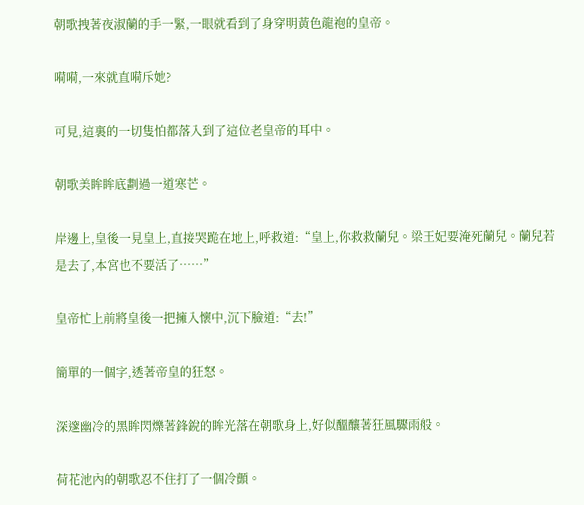朝歌拽著夜淑蘭的手一緊,一眼就看到了身穿明黃色龍袍的皇帝。

嗬嗬,一來就直嗬斥她?

可見,這裏的一切隻怕都落入到了這位老皇帝的耳中。

朝歌美眸眸底劃過一道寒芒。

岸邊上,皇後一見皇上,直接哭跪在地上,呼救道:“皇上,你救救蘭兒。梁王妃要淹死蘭兒。蘭兒若是去了,本宮也不要活了……”

皇帝忙上前將皇後一把擁入懷中,沉下臉道:“去!”

簡單的一個字,透著帝皇的狂怒。

深邃幽冷的黑眸閃爍著鋒銳的眸光落在朝歌身上,好似醞釀著狂風驟雨般。

荷花池內的朝歌忍不住打了一個冷顫。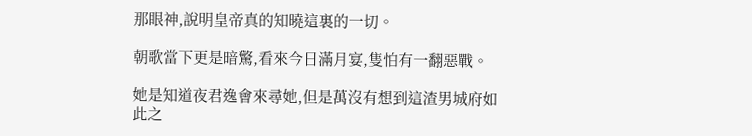那眼神,說明皇帝真的知曉這裏的一切。

朝歌當下更是暗驚,看來今日滿月宴,隻怕有一翻惡戰。

她是知道夜君逸會來尋她,但是萬沒有想到這渣男城府如此之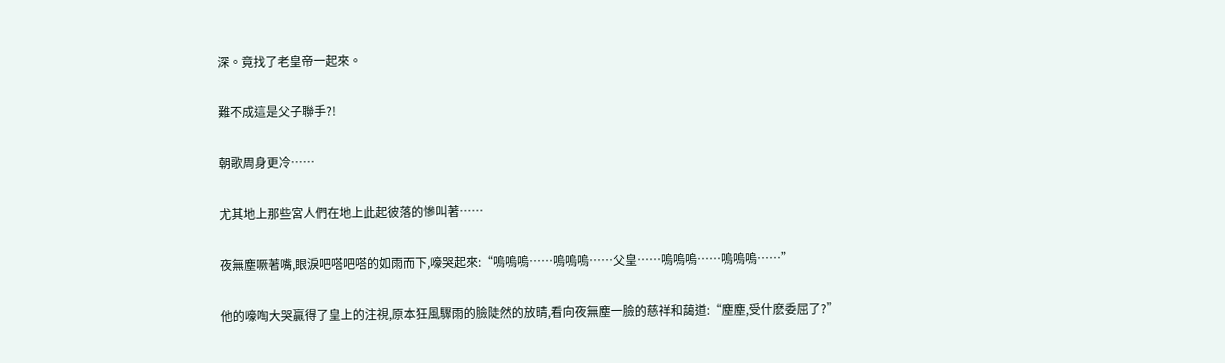深。竟找了老皇帝一起來。

難不成這是父子聯手?!

朝歌周身更冷……

尤其地上那些宮人們在地上此起彼落的慘叫著……

夜無塵噘著嘴,眼淚吧嗒吧嗒的如雨而下,嚎哭起來:“嗚嗚嗚……嗚嗚嗚……父皇……嗚嗚嗚……嗚嗚嗚……”

他的嚎啕大哭贏得了皇上的注視,原本狂風驟雨的臉陡然的放晴,看向夜無塵一臉的慈祥和藹道:“塵塵,受什麽委屈了?”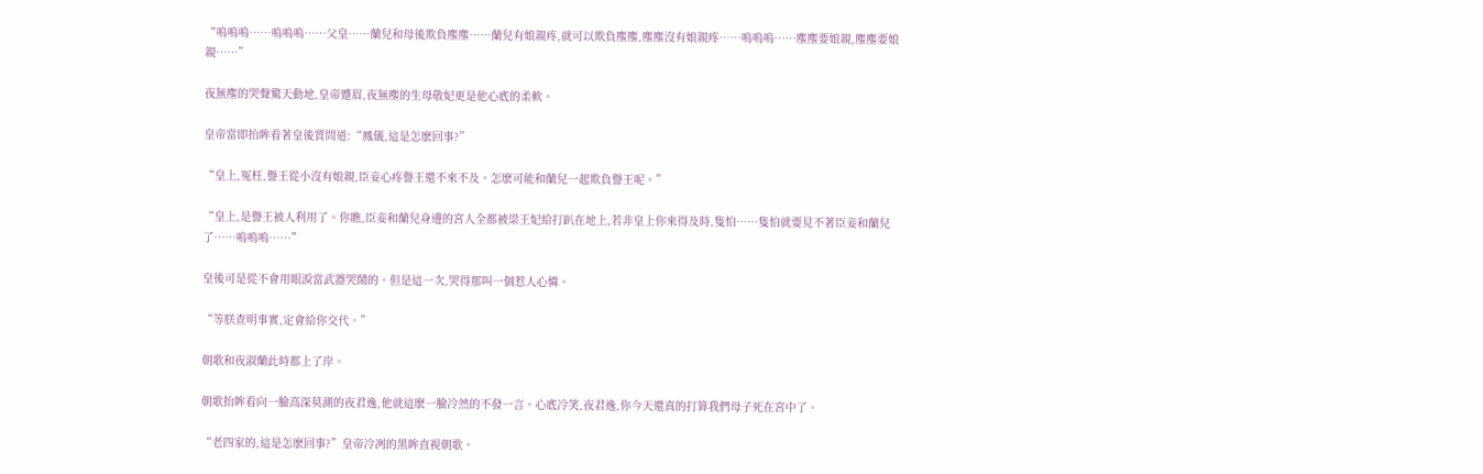“嗚嗚嗚……嗚嗚嗚……父皇……蘭兒和母後欺負塵塵……蘭兒有娘親疼,就可以欺負塵塵,塵塵沒有娘親疼……嗚嗚嗚……塵塵要娘親,塵塵要娘親……”

夜無塵的哭聲驚天動地,皇帝蹙眉,夜無塵的生母敬妃更是他心底的柔軟。

皇帝當即抬眸看著皇後質問道:“鳳儀,這是怎麽回事?”

“皇上,冤枉,譽王從小沒有娘親,臣妾心疼譽王還不來不及。怎麽可能和蘭兒一起欺負譽王呢。”

“皇上,是譽王被人利用了。你瞧,臣妾和蘭兒身邊的宮人全都被梁王妃給打趴在地上,若非皇上你來得及時,隻怕……隻怕就要見不著臣妾和蘭兒了……嗚嗚嗚……”

皇後可是從不會用眼淚當武器哭鬧的。但是這一次,哭得那叫一個惹人心憐。

“等朕查明事實,定會給你交代。”

朝歌和夜淑蘭此時都上了岸。

朝歌抬眸看向一臉高深莫測的夜君逸,他就這麽一臉冷然的不發一言。心底冷笑,夜君逸,你今天還真的打算我們母子死在宮中了。

“老四家的,這是怎麽回事?”皇帝冷冽的黑眸直視朝歌。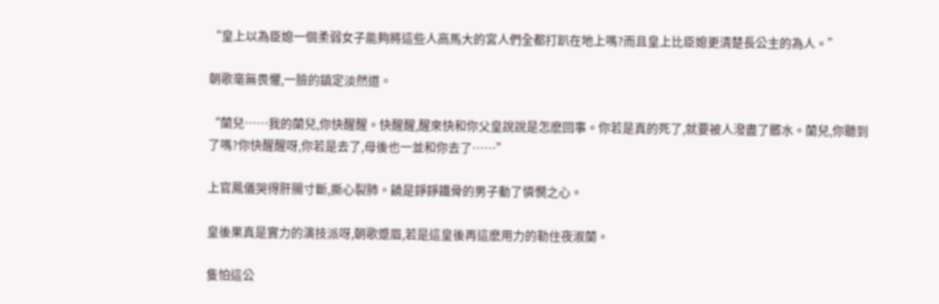“皇上以為臣媳一個柔弱女子能夠將這些人高馬大的宮人們全都打趴在地上嗎?而且皇上比臣媳更清楚長公主的為人。”

朝歌毫無畏懼,一臉的鎮定淡然道。

“蘭兒……我的蘭兒,你快醒醒。快醒醒,醒來快和你父皇說說是怎麽回事。你若是真的死了,就要被人潑盡了髒水。蘭兒,你聽到了嗎?你快醒醒呀,你若是去了,母後也一並和你去了……”

上官鳳儀哭得肝腸寸斷,撕心裂肺。饒是錚錚鐵骨的男子動了憐憫之心。

皇後果真是實力的演技派呀,朝歌蹙眉,若是這皇後再這麽用力的勒住夜淑蘭。

隻怕這公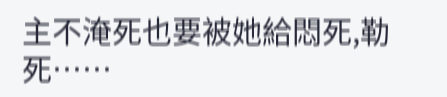主不淹死也要被她給悶死,勒死……